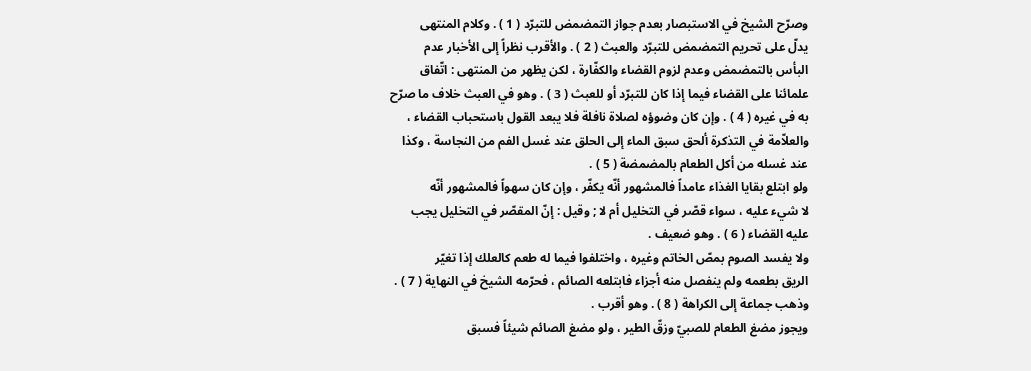وصرّح الشيخ في الاستبصار بعدم جواز التمضمض للتبرّد ( 1 ) . وكلام المنتهى
يدلّ على تحريم التمضمض للتبرّد والعبث ( 2 ) . والأقرب نظراً إلى الأخبار عدم
البأس بالتمضمض وعدم لزوم القضاء والكفّارة ، لكن يظهر من المنتهى : اتّفاق
علمائنا على القضاء فيما إذا كان للتبرّد أو للعبث ( 3 ) . وهو في العبث خلاف ما صرّح
به في غيره ( 4 ) . وإن كان وضوؤه لصلاة نافلة فلا يبعد القول باستحباب القضاء ،
والعلاّمة في التذكرة ألحق سبق الماء إلى الحلق عند غسل الفم من النجاسة ، وكذا
عند غسله من أكل الطعام بالمضمضة ( 5 ) .
ولو ابتلع بقايا الغذاء عامداً فالمشهور أنّه يكفّر ، وإن كان سهواً فالمشهور أنّه
لا شيء عليه ، سواء قصّر في التخليل أم لا ; وقيل : إنّ المقصّر في التخليل يجب
عليه القضاء ( 6 ) . وهو ضعيف .
ولا يفسد الصوم بمصّ الخاتم وغيره ، واختلفوا فيما له طعم كالعلك إذا تغيّر
الريق بطعمه ولم ينفصل منه أجزاء فابتلعه الصائم ، فحرّمه الشيخ في النهاية ( 7 ) .
وذهب جماعة إلى الكراهة ( 8 ) . وهو أقرب .
ويجوز مضغ الطعام للصبيّ وزقّ الطير ، ولو مضغ الصائم شيئاً فسبق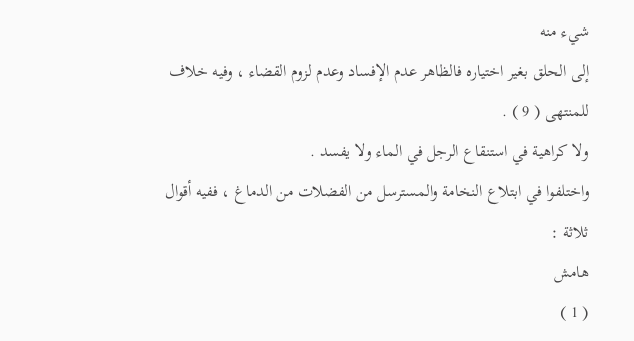شيء منه
إلى الحلق بغير اختياره فالظاهر عدم الإفساد وعدم لزوم القضاء ، وفيه خلاف
للمنتهى ( 9 ) .
ولا كراهية في استنقاع الرجل في الماء ولا يفسد .
واختلفوا في ابتلاع النخامة والمسترسل من الفضلات من الدماغ ، ففيه أقوال
ثلاثة :
هامش
( 1 )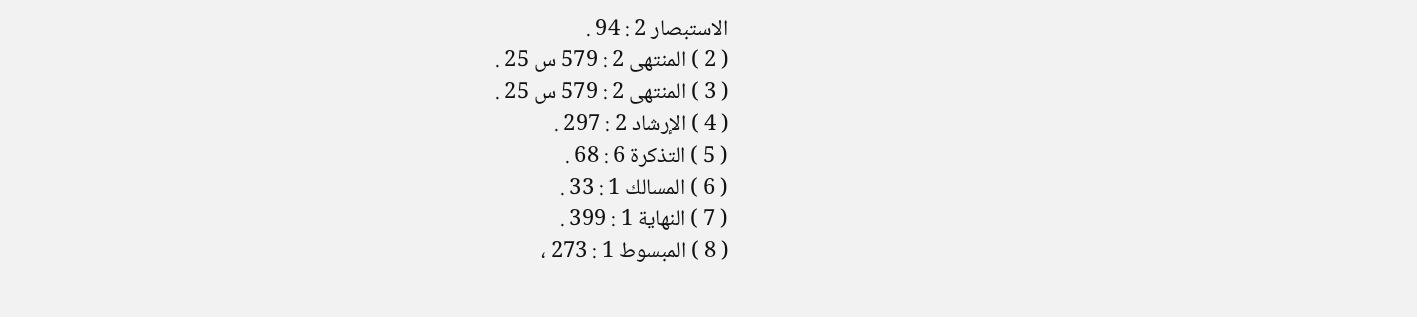الاستبصار 2 : 94 .
( 2 ) المنتهى 2 : 579 س 25 .
( 3 ) المنتهى 2 : 579 س 25 .
( 4 ) الإرشاد 2 : 297 .
( 5 ) التذكرة 6 : 68 .
( 6 ) المسالك 1 : 33 .
( 7 ) النهاية 1 : 399 .
( 8 ) المبسوط 1 : 273 ،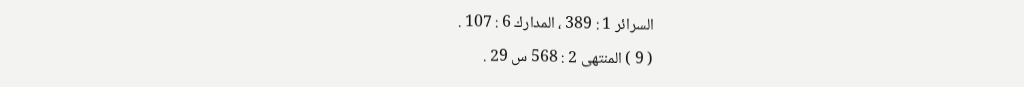السرائر 1 : 389 ، المدارك 6 : 107 .
( 9 ) المنتهى 2 : 568 س 29 .